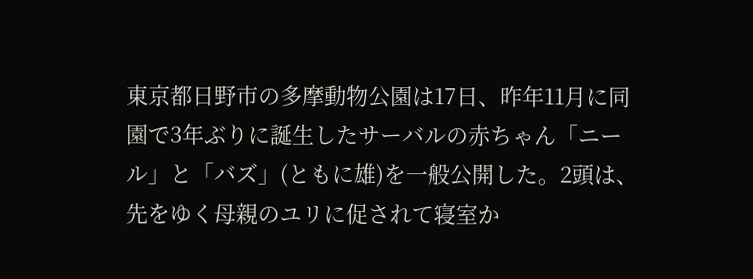東京都日野市の多摩動物公園は17日、昨年11月に同園で3年ぶりに誕生したサーバルの赤ちゃん「ニール」と「バズ」(ともに雄)を一般公開した。2頭は、先をゆく母親のユリに促されて寝室か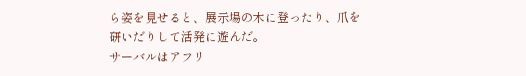ら姿を見せると、展示場の木に登ったり、爪を研いだりして活発に遊んだ。
サーバルはアフリ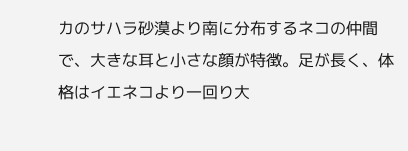カのサハラ砂漠より南に分布するネコの仲間で、大きな耳と小さな顔が特徴。足が長く、体格はイエネコより一回り大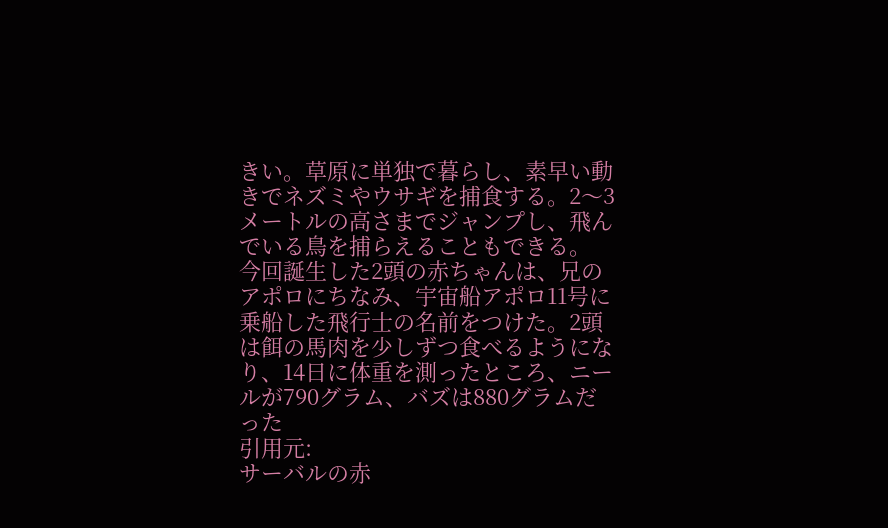きい。草原に単独で暮らし、素早い動きでネズミやウサギを捕食する。2〜3メートルの高さまでジャンプし、飛んでいる鳥を捕らえることもできる。
今回誕生した2頭の赤ちゃんは、兄のアポロにちなみ、宇宙船アポロ11号に乗船した飛行士の名前をつけた。2頭は餌の馬肉を少しずつ食べるようになり、14日に体重を測ったところ、ニールが790グラム、バズは880グラムだった
引用元:
サーバルの赤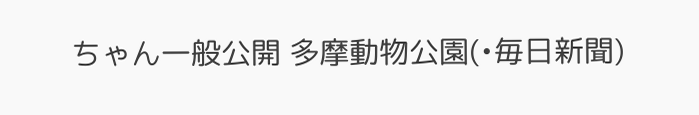ちゃん一般公開 多摩動物公園(•毎日新聞)